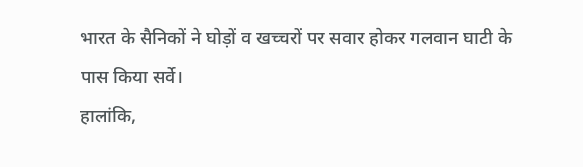भारत के सैनिकों ने घोड़ों व खच्चरों पर सवार होकर गलवान घाटी के पास किया सर्वे।
हालांकि,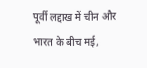पूर्वी लद्दाख में चीन और भारत के बीच मई,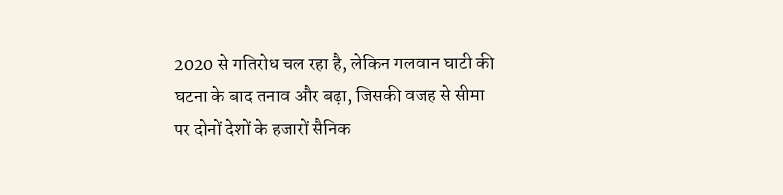2020 से गतिरोध चल रहा है, लेकिन गलवान घाटी की घटना के बाद तनाव और बढ़ा, जिसकी वजह से सीमा पर दोनों देशों के हजारों सैनिक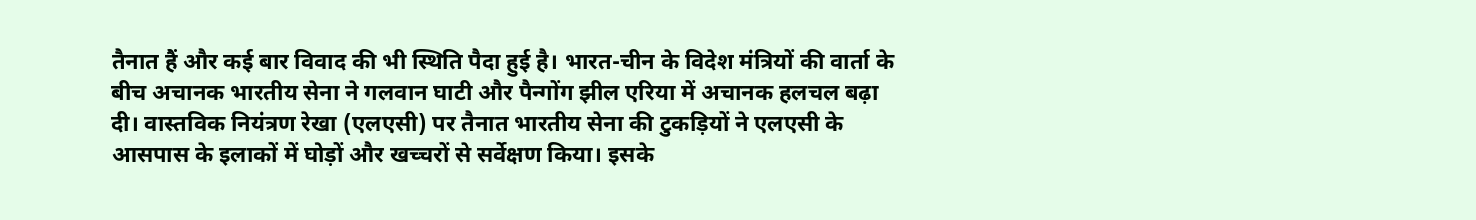तैनात हैं और कई बार विवाद की भी स्थिति पैदा हुई है। भारत-चीन के विदेश मंत्रियों की वार्ता के बीच अचानक भारतीय सेना ने गलवान घाटी और पैन्गोंग झील एरिया में अचानक हलचल बढ़ा दी। वास्तविक नियंत्रण रेखा (एलएसी) पर तैनात भारतीय सेना की टुकड़ियों ने एलएसी के आसपास के इलाकों में घोड़ों और खच्चरों से सर्वेक्षण किया। इसके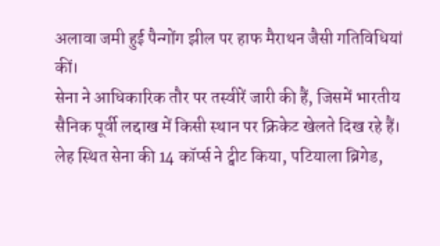अलावा जमी हुई पैन्गोंग झील पर हाफ मैराथन जैसी गतिविधियां कीं।
सेना ने आधिकारिक तौर पर तस्वीरें जारी की हैं, जिसमें भारतीय सैनिक पूर्वी लद्दाख में किसी स्थान पर क्रिकेट खेलते दिख रहे हैं। लेह स्थित सेना की 14 कॉर्प्स ने ट्वीट किया, पटियाला ब्रिगेड,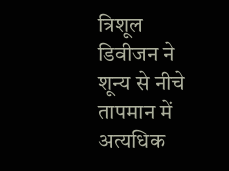त्रिशूल डिवीजन ने शून्य से नीचे तापमान में अत्यधिक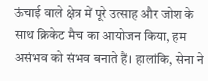ऊंचाई वाले क्षेत्र में पूरे उत्साह और जोश के साथ क्रिकेट मैच का आयोजन किया, हम असंभव को संभव बनाते हैं। हालांकि, सेना ने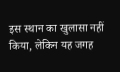इस स्थान का खुलासा नहीं किया, लेकिन यह जगह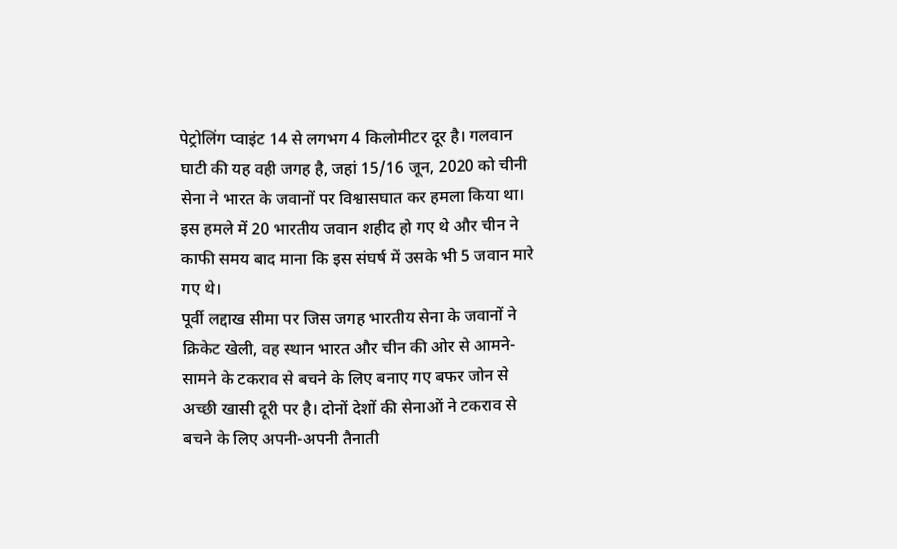पेट्रोलिंग प्वाइंट 14 से लगभग 4 किलोमीटर दूर है। गलवान घाटी की यह वही जगह है, जहां 15/16 जून, 2020 को चीनी सेना ने भारत के जवानों पर विश्वासघात कर हमला किया था। इस हमले में 20 भारतीय जवान शहीद हो गए थे और चीन ने काफी समय बाद माना कि इस संघर्ष में उसके भी 5 जवान मारे गए थे।
पूर्वी लद्दाख सीमा पर जिस जगह भारतीय सेना के जवानों ने क्रिकेट खेली, वह स्थान भारत और चीन की ओर से आमने-सामने के टकराव से बचने के लिए बनाए गए बफर जोन से अच्छी खासी दूरी पर है। दोनों देशों की सेनाओं ने टकराव से बचने के लिए अपनी-अपनी तैनाती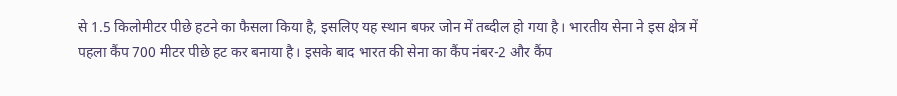से 1.5 किलोमीटर पीछे हटने का फैसला किया है, इसलिए यह स्थान बफर जोन में तब्दील हो गया है। भारतीय सेना ने इस क्षेत्र में पहला कैंप 700 मीटर पीछे हट कर बनाया है। इसके बाद भारत की सेना का कैंप नंबर-2 और कैंप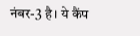नंबर-3 है। ये कैंप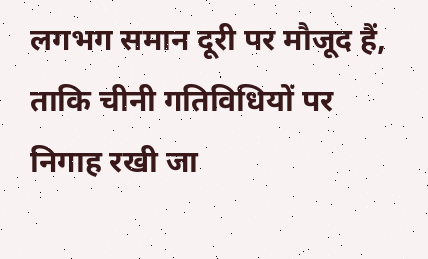लगभग समान दूरी पर मौजूद हैं, ताकि चीनी गतिविधियों पर निगाह रखी जा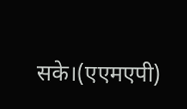सके।(एएमएपी)